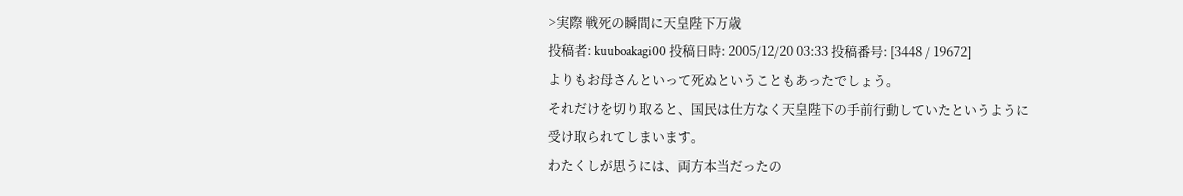>実際 戦死の瞬間に天皇陛下万歳
投稿者: kuuboakagi00 投稿日時: 2005/12/20 03:33 投稿番号: [3448 / 19672]
よりもお母さんといって死ぬということもあったでしょう。
それだけを切り取ると、国民は仕方なく天皇陛下の手前行動していたというように
受け取られてしまいます。
わたくしが思うには、両方本当だったの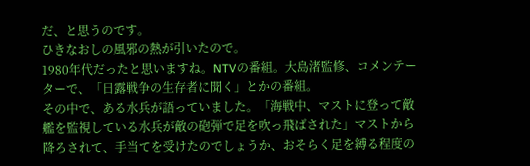だ、と思うのです。
ひきなおしの風邪の熱が引いたので。
1980年代だったと思いますね。NTVの番組。大島渚監修、コメンテーターで、「日露戦争の生存者に聞く」とかの番組。
その中で、ある水兵が語っていました。「海戦中、マストに登って敵艦を監視している水兵が敵の砲弾で足を吹っ飛ばされた」マストから降ろされて、手当てを受けたのでしょうか、おそらく足を縛る程度の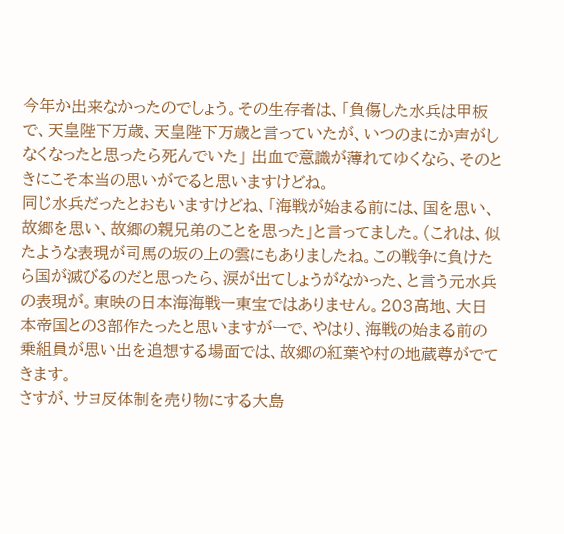今年か出来なかったのでしょう。その生存者は、「負傷した水兵は甲板で、天皇陛下万歳、天皇陛下万歳と言っていたが、いつのまにか声がしなくなったと思ったら死んでいた」 出血で意識が薄れてゆくなら、そのときにこそ本当の思いがでると思いますけどね。
同じ水兵だったとおもいますけどね、「海戦が始まる前には、国を思い、故郷を思い、故郷の親兄弟のことを思った」と言ってました。(これは、似たような表現が司馬の坂の上の雲にもありましたね。この戦争に負けたら国が滅びるのだと思ったら、涙が出てしょうがなかった、と言う元水兵の表現が。東映の日本海海戦ー東宝ではありません。203高地、大日本帝国との3部作たったと思いますがーで、やはり、海戦の始まる前の乗組員が思い出を追想する場面では、故郷の紅葉や村の地蔵尊がでてきます。
さすが、サヨ反体制を売り物にする大島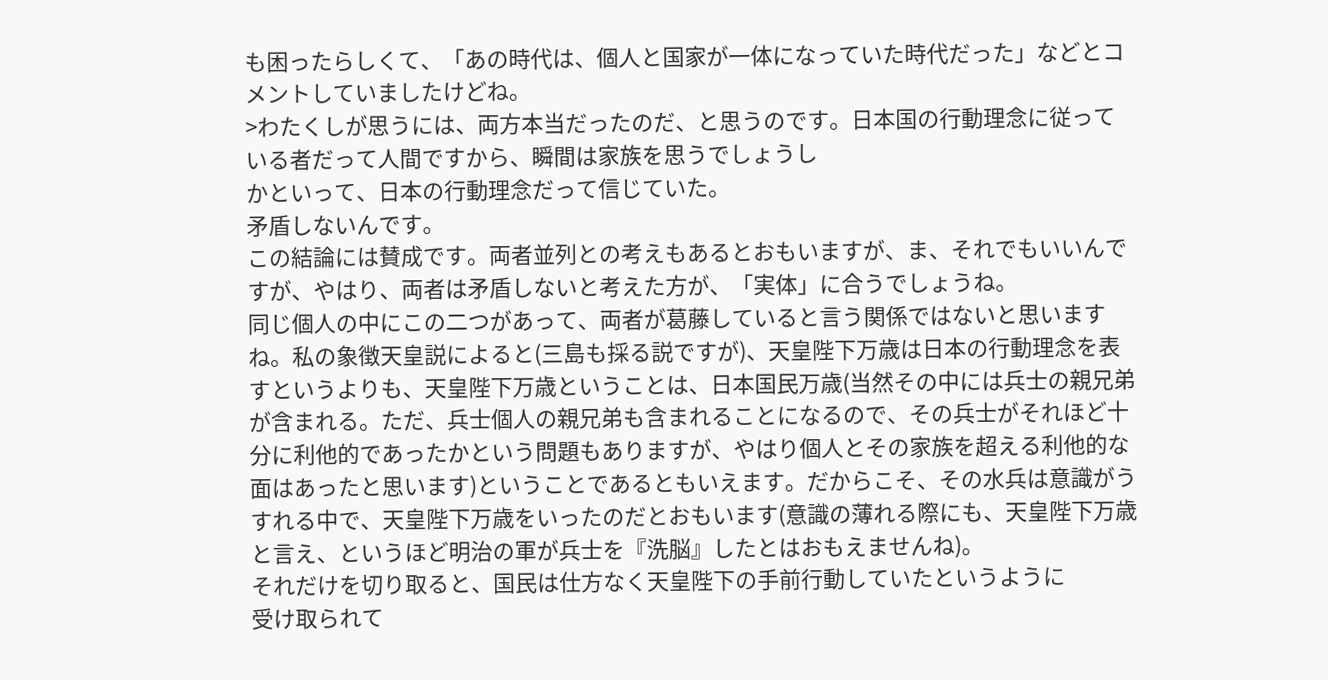も困ったらしくて、「あの時代は、個人と国家が一体になっていた時代だった」などとコメントしていましたけどね。
>わたくしが思うには、両方本当だったのだ、と思うのです。日本国の行動理念に従っている者だって人間ですから、瞬間は家族を思うでしょうし
かといって、日本の行動理念だって信じていた。
矛盾しないんです。
この結論には賛成です。両者並列との考えもあるとおもいますが、ま、それでもいいんですが、やはり、両者は矛盾しないと考えた方が、「実体」に合うでしょうね。
同じ個人の中にこの二つがあって、両者が葛藤していると言う関係ではないと思いますね。私の象徴天皇説によると(三島も採る説ですが)、天皇陛下万歳は日本の行動理念を表すというよりも、天皇陛下万歳ということは、日本国民万歳(当然その中には兵士の親兄弟が含まれる。ただ、兵士個人の親兄弟も含まれることになるので、その兵士がそれほど十分に利他的であったかという問題もありますが、やはり個人とその家族を超える利他的な面はあったと思います)ということであるともいえます。だからこそ、その水兵は意識がうすれる中で、天皇陛下万歳をいったのだとおもいます(意識の薄れる際にも、天皇陛下万歳と言え、というほど明治の軍が兵士を『洗脳』したとはおもえませんね)。
それだけを切り取ると、国民は仕方なく天皇陛下の手前行動していたというように
受け取られて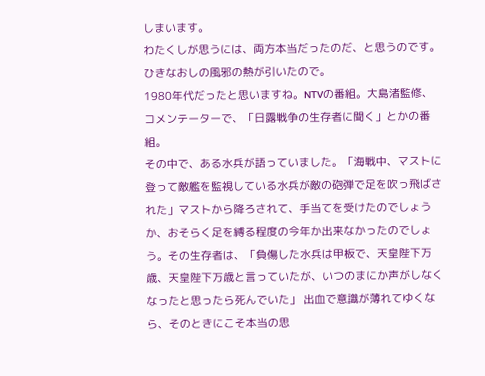しまいます。
わたくしが思うには、両方本当だったのだ、と思うのです。
ひきなおしの風邪の熱が引いたので。
1980年代だったと思いますね。NTVの番組。大島渚監修、コメンテーターで、「日露戦争の生存者に聞く」とかの番組。
その中で、ある水兵が語っていました。「海戦中、マストに登って敵艦を監視している水兵が敵の砲弾で足を吹っ飛ばされた」マストから降ろされて、手当てを受けたのでしょうか、おそらく足を縛る程度の今年か出来なかったのでしょう。その生存者は、「負傷した水兵は甲板で、天皇陛下万歳、天皇陛下万歳と言っていたが、いつのまにか声がしなくなったと思ったら死んでいた」 出血で意識が薄れてゆくなら、そのときにこそ本当の思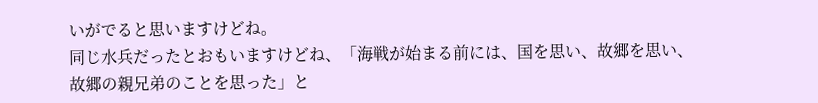いがでると思いますけどね。
同じ水兵だったとおもいますけどね、「海戦が始まる前には、国を思い、故郷を思い、故郷の親兄弟のことを思った」と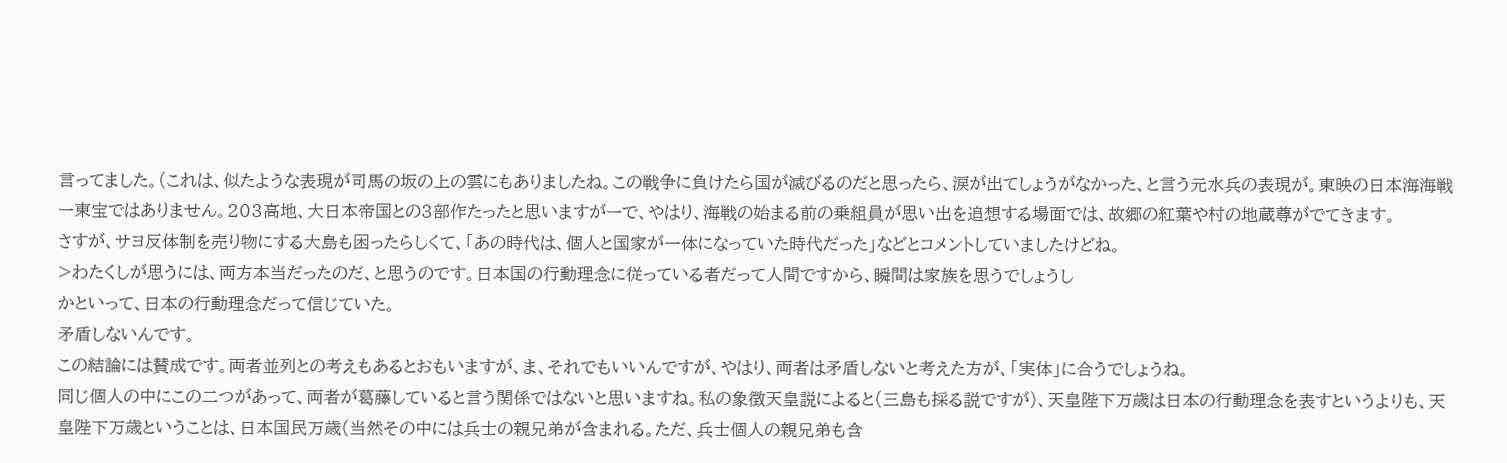言ってました。(これは、似たような表現が司馬の坂の上の雲にもありましたね。この戦争に負けたら国が滅びるのだと思ったら、涙が出てしょうがなかった、と言う元水兵の表現が。東映の日本海海戦ー東宝ではありません。203高地、大日本帝国との3部作たったと思いますがーで、やはり、海戦の始まる前の乗組員が思い出を追想する場面では、故郷の紅葉や村の地蔵尊がでてきます。
さすが、サヨ反体制を売り物にする大島も困ったらしくて、「あの時代は、個人と国家が一体になっていた時代だった」などとコメントしていましたけどね。
>わたくしが思うには、両方本当だったのだ、と思うのです。日本国の行動理念に従っている者だって人間ですから、瞬間は家族を思うでしょうし
かといって、日本の行動理念だって信じていた。
矛盾しないんです。
この結論には賛成です。両者並列との考えもあるとおもいますが、ま、それでもいいんですが、やはり、両者は矛盾しないと考えた方が、「実体」に合うでしょうね。
同じ個人の中にこの二つがあって、両者が葛藤していると言う関係ではないと思いますね。私の象徴天皇説によると(三島も採る説ですが)、天皇陛下万歳は日本の行動理念を表すというよりも、天皇陛下万歳ということは、日本国民万歳(当然その中には兵士の親兄弟が含まれる。ただ、兵士個人の親兄弟も含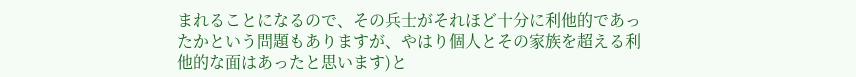まれることになるので、その兵士がそれほど十分に利他的であったかという問題もありますが、やはり個人とその家族を超える利他的な面はあったと思います)と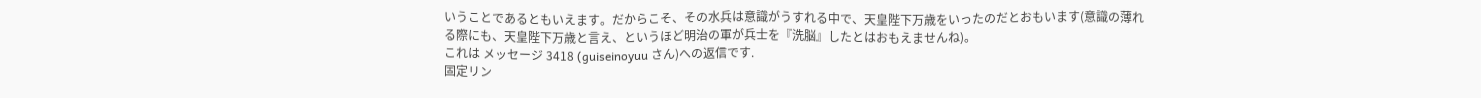いうことであるともいえます。だからこそ、その水兵は意識がうすれる中で、天皇陛下万歳をいったのだとおもいます(意識の薄れる際にも、天皇陛下万歳と言え、というほど明治の軍が兵士を『洗脳』したとはおもえませんね)。
これは メッセージ 3418 (guiseinoyuu さん)への返信です.
固定リン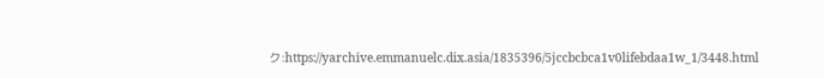ク:https://yarchive.emmanuelc.dix.asia/1835396/5jccbcbca1v0lifebdaa1w_1/3448.html